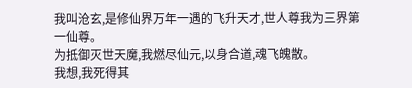我叫沧玄,是修仙界万年一遇的飞升天才,世人尊我为三界第一仙尊。
为抵御灭世天魔,我燃尽仙元,以身合道,魂飞魄散。
我想,我死得其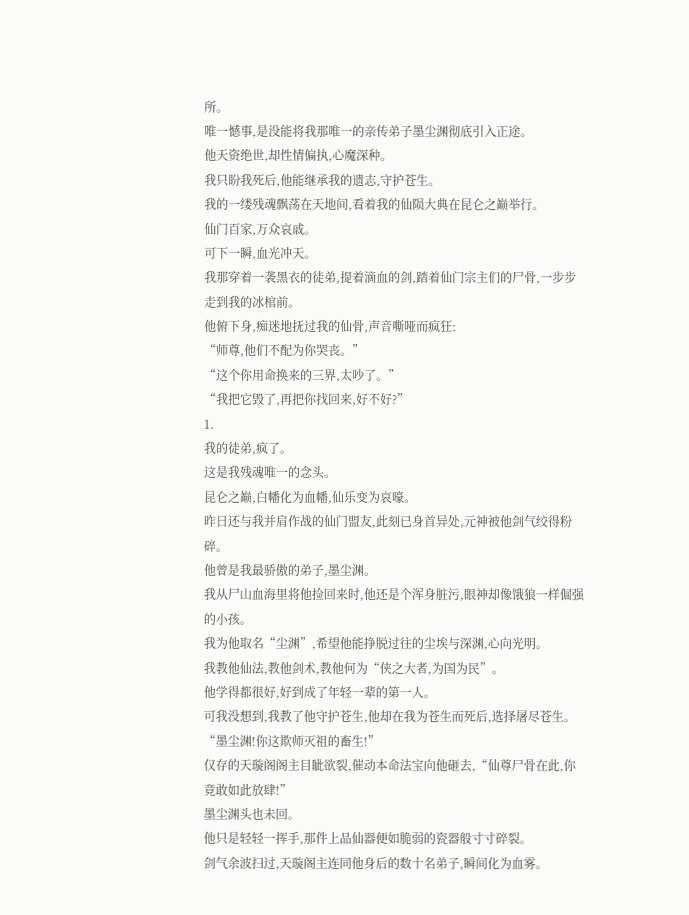所。
唯一憾事,是没能将我那唯一的亲传弟子墨尘渊彻底引入正途。
他天资绝世,却性情偏执,心魔深种。
我只盼我死后,他能继承我的遗志,守护苍生。
我的一缕残魂飘荡在天地间,看着我的仙陨大典在昆仑之巅举行。
仙门百家,万众哀戚。
可下一瞬,血光冲天。
我那穿着一袭黑衣的徒弟,提着滴血的剑,踏着仙门宗主们的尸骨,一步步走到我的冰棺前。
他俯下身,痴迷地抚过我的仙骨,声音嘶哑而疯狂:
“师尊,他们不配为你哭丧。”
“这个你用命换来的三界,太吵了。”
“我把它毁了,再把你找回来,好不好?”
1.
我的徒弟,疯了。
这是我残魂唯一的念头。
昆仑之巅,白幡化为血幡,仙乐变为哀嚎。
昨日还与我并肩作战的仙门盟友,此刻已身首异处,元神被他剑气绞得粉碎。
他曾是我最骄傲的弟子,墨尘渊。
我从尸山血海里将他捡回来时,他还是个浑身脏污,眼神却像饿狼一样倔强的小孩。
我为他取名“尘渊”,希望他能挣脱过往的尘埃与深渊,心向光明。
我教他仙法,教他剑术,教他何为“侠之大者,为国为民”。
他学得都很好,好到成了年轻一辈的第一人。
可我没想到,我教了他守护苍生,他却在我为苍生而死后,选择屠尽苍生。
“墨尘渊!你这欺师灭祖的畜生!”
仅存的天璇阁阁主目眦欲裂,催动本命法宝向他砸去,“仙尊尸骨在此,你竟敢如此放肆!”
墨尘渊头也未回。
他只是轻轻一挥手,那件上品仙器便如脆弱的瓷器般寸寸碎裂。
剑气余波扫过,天璇阁主连同他身后的数十名弟子,瞬间化为血雾。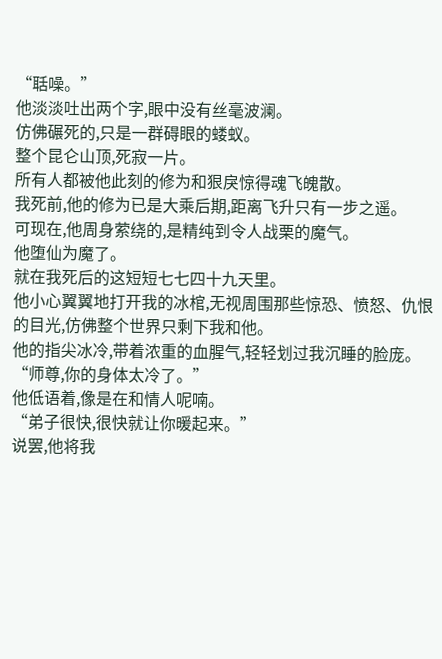“聒噪。”
他淡淡吐出两个字,眼中没有丝毫波澜。
仿佛碾死的,只是一群碍眼的蝼蚁。
整个昆仑山顶,死寂一片。
所有人都被他此刻的修为和狠戾惊得魂飞魄散。
我死前,他的修为已是大乘后期,距离飞升只有一步之遥。
可现在,他周身萦绕的,是精纯到令人战栗的魔气。
他堕仙为魔了。
就在我死后的这短短七七四十九天里。
他小心翼翼地打开我的冰棺,无视周围那些惊恐、愤怒、仇恨的目光,仿佛整个世界只剩下我和他。
他的指尖冰冷,带着浓重的血腥气,轻轻划过我沉睡的脸庞。
“师尊,你的身体太冷了。”
他低语着,像是在和情人呢喃。
“弟子很快,很快就让你暖起来。”
说罢,他将我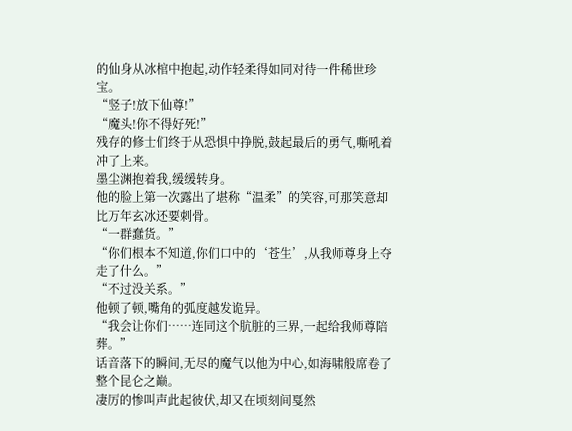的仙身从冰棺中抱起,动作轻柔得如同对待一件稀世珍宝。
“竖子!放下仙尊!”
“魔头!你不得好死!”
残存的修士们终于从恐惧中挣脱,鼓起最后的勇气,嘶吼着冲了上来。
墨尘渊抱着我,缓缓转身。
他的脸上第一次露出了堪称“温柔”的笑容,可那笑意却比万年玄冰还要刺骨。
“一群蠢货。”
“你们根本不知道,你们口中的‘苍生’,从我师尊身上夺走了什么。”
“不过没关系。”
他顿了顿,嘴角的弧度越发诡异。
“我会让你们……连同这个肮脏的三界,一起给我师尊陪葬。”
话音落下的瞬间,无尽的魔气以他为中心,如海啸般席卷了整个昆仑之巅。
凄厉的惨叫声此起彼伏,却又在顷刻间戛然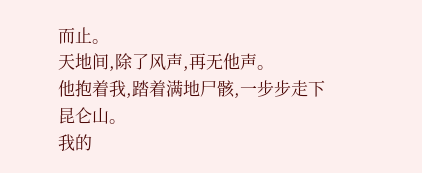而止。
天地间,除了风声,再无他声。
他抱着我,踏着满地尸骸,一步步走下昆仑山。
我的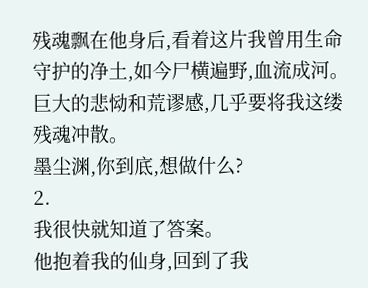残魂飘在他身后,看着这片我曾用生命守护的净土,如今尸横遍野,血流成河。
巨大的悲恸和荒谬感,几乎要将我这缕残魂冲散。
墨尘渊,你到底,想做什么?
2.
我很快就知道了答案。
他抱着我的仙身,回到了我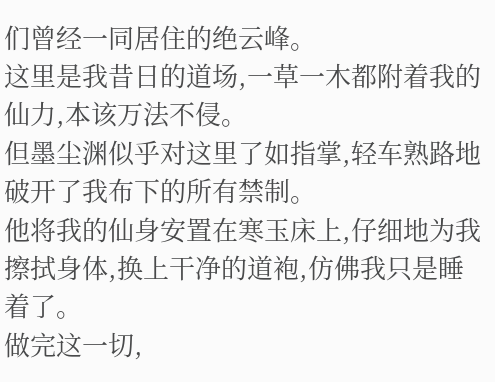们曾经一同居住的绝云峰。
这里是我昔日的道场,一草一木都附着我的仙力,本该万法不侵。
但墨尘渊似乎对这里了如指掌,轻车熟路地破开了我布下的所有禁制。
他将我的仙身安置在寒玉床上,仔细地为我擦拭身体,换上干净的道袍,仿佛我只是睡着了。
做完这一切,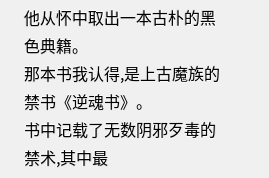他从怀中取出一本古朴的黑色典籍。
那本书我认得,是上古魔族的禁书《逆魂书》。
书中记载了无数阴邪歹毒的禁术,其中最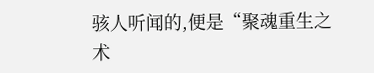骇人听闻的,便是“聚魂重生之术